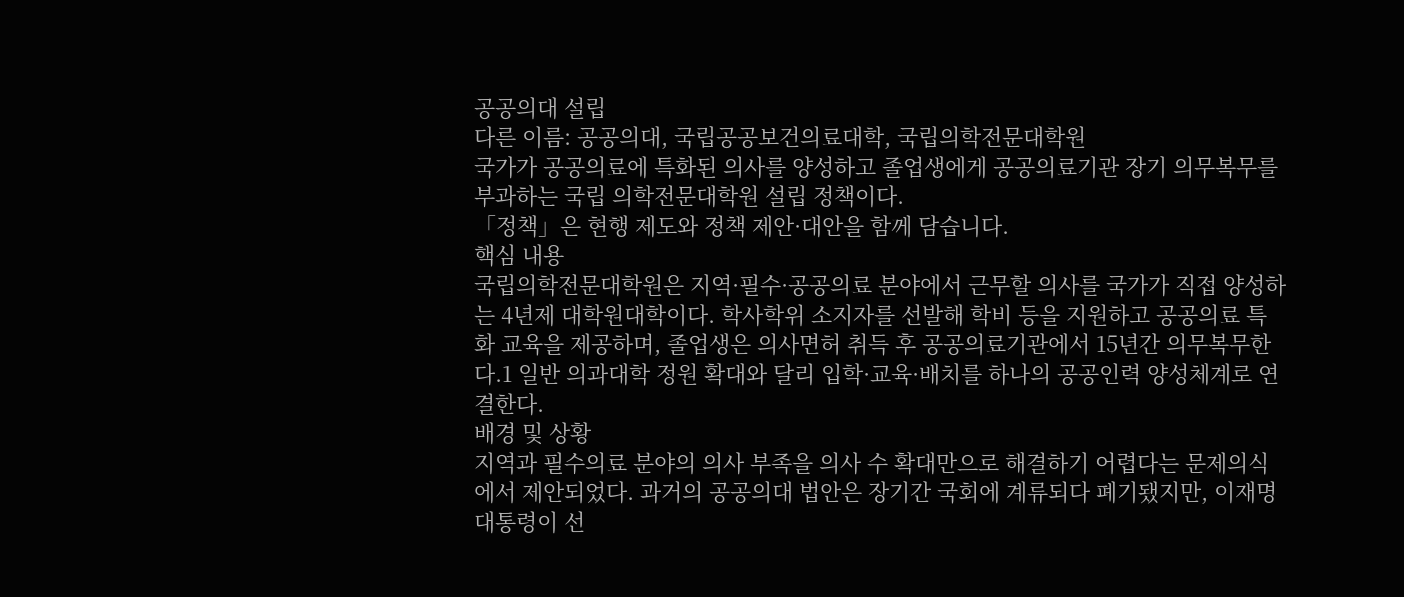공공의대 설립
다른 이름: 공공의대, 국립공공보건의료대학, 국립의학전문대학원
국가가 공공의료에 특화된 의사를 양성하고 졸업생에게 공공의료기관 장기 의무복무를 부과하는 국립 의학전문대학원 설립 정책이다.
「정책」은 현행 제도와 정책 제안·대안을 함께 담습니다.
핵심 내용
국립의학전문대학원은 지역·필수·공공의료 분야에서 근무할 의사를 국가가 직접 양성하는 4년제 대학원대학이다. 학사학위 소지자를 선발해 학비 등을 지원하고 공공의료 특화 교육을 제공하며, 졸업생은 의사면허 취득 후 공공의료기관에서 15년간 의무복무한다.1 일반 의과대학 정원 확대와 달리 입학·교육·배치를 하나의 공공인력 양성체계로 연결한다.
배경 및 상황
지역과 필수의료 분야의 의사 부족을 의사 수 확대만으로 해결하기 어렵다는 문제의식에서 제안되었다. 과거의 공공의대 법안은 장기간 국회에 계류되다 폐기됐지만, 이재명 대통령이 선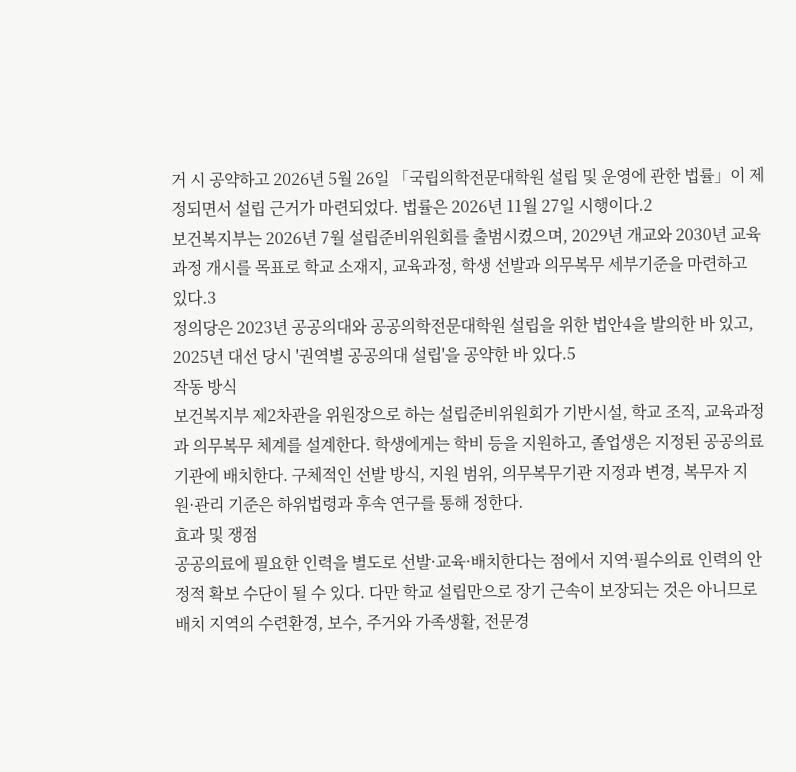거 시 공약하고 2026년 5월 26일 「국립의학전문대학원 설립 및 운영에 관한 법률」이 제정되면서 설립 근거가 마련되었다. 법률은 2026년 11월 27일 시행이다.2
보건복지부는 2026년 7월 설립준비위원회를 출범시켰으며, 2029년 개교와 2030년 교육과정 개시를 목표로 학교 소재지, 교육과정, 학생 선발과 의무복무 세부기준을 마련하고 있다.3
정의당은 2023년 공공의대와 공공의학전문대학원 설립을 위한 법안4을 발의한 바 있고, 2025년 대선 당시 '권역별 공공의대 설립'을 공약한 바 있다.5
작동 방식
보건복지부 제2차관을 위원장으로 하는 설립준비위원회가 기반시설, 학교 조직, 교육과정과 의무복무 체계를 설계한다. 학생에게는 학비 등을 지원하고, 졸업생은 지정된 공공의료기관에 배치한다. 구체적인 선발 방식, 지원 범위, 의무복무기관 지정과 변경, 복무자 지원·관리 기준은 하위법령과 후속 연구를 통해 정한다.
효과 및 쟁점
공공의료에 필요한 인력을 별도로 선발·교육·배치한다는 점에서 지역·필수의료 인력의 안정적 확보 수단이 될 수 있다. 다만 학교 설립만으로 장기 근속이 보장되는 것은 아니므로 배치 지역의 수련환경, 보수, 주거와 가족생활, 전문경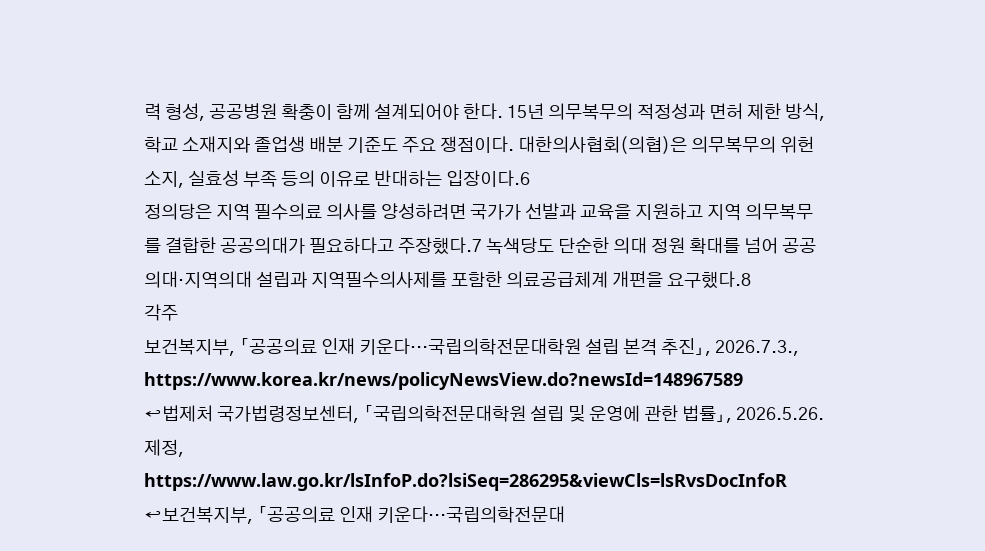력 형성, 공공병원 확충이 함께 설계되어야 한다. 15년 의무복무의 적정성과 면허 제한 방식, 학교 소재지와 졸업생 배분 기준도 주요 쟁점이다. 대한의사협회(의협)은 의무복무의 위헌 소지, 실효성 부족 등의 이유로 반대하는 입장이다.6
정의당은 지역 필수의료 의사를 양성하려면 국가가 선발과 교육을 지원하고 지역 의무복무를 결합한 공공의대가 필요하다고 주장했다.7 녹색당도 단순한 의대 정원 확대를 넘어 공공의대·지역의대 설립과 지역필수의사제를 포함한 의료공급체계 개편을 요구했다.8
각주
보건복지부, 「공공의료 인재 키운다…국립의학전문대학원 설립 본격 추진」, 2026.7.3., https://www.korea.kr/news/policyNewsView.do?newsId=148967589
↩법제처 국가법령정보센터, 「국립의학전문대학원 설립 및 운영에 관한 법률」, 2026.5.26. 제정, https://www.law.go.kr/lsInfoP.do?lsiSeq=286295&viewCls=lsRvsDocInfoR
↩보건복지부, 「공공의료 인재 키운다…국립의학전문대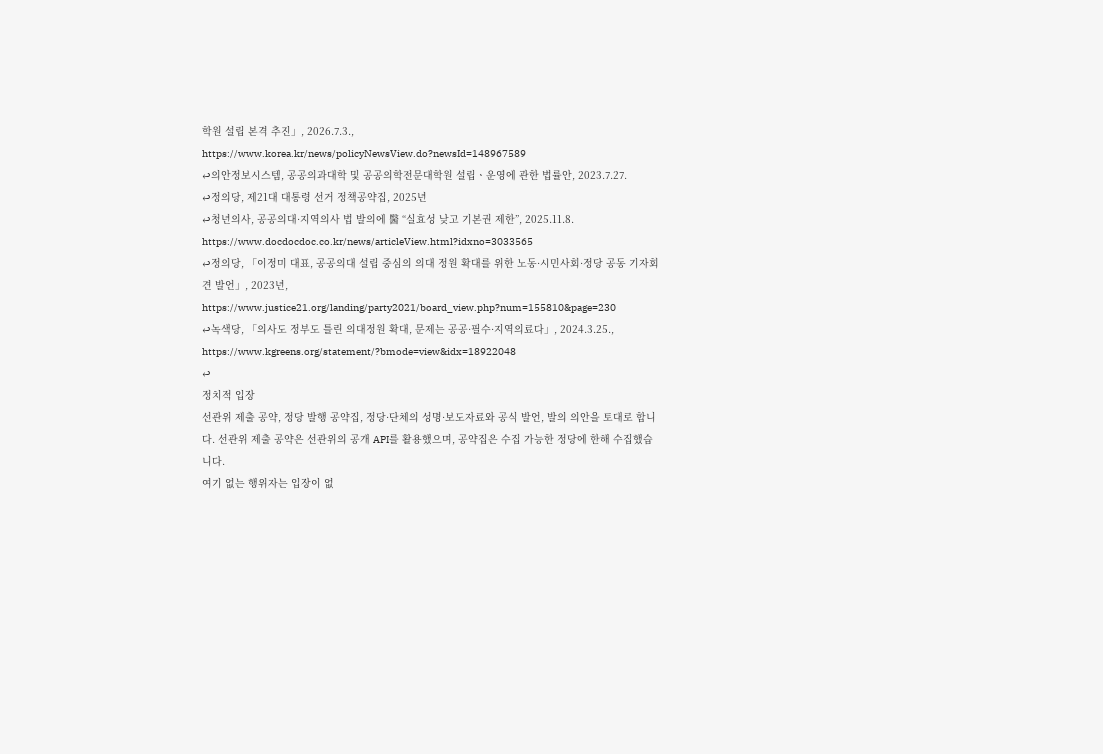학원 설립 본격 추진」, 2026.7.3., https://www.korea.kr/news/policyNewsView.do?newsId=148967589
↩의안정보시스템, 공공의과대학 및 공공의학전문대학원 설립ㆍ운영에 관한 법률안, 2023.7.27.
↩정의당, 제21대 대통령 선거 정책공약집, 2025년
↩청년의사, 공공의대·지역의사 법 발의에 醫 “실효성 낮고 기본권 제한”, 2025.11.8. https://www.docdocdoc.co.kr/news/articleView.html?idxno=3033565
↩정의당, 「이정미 대표, 공공의대 설립 중심의 의대 정원 확대를 위한 노동·시민사회·정당 공동 기자회견 발언」, 2023년, https://www.justice21.org/landing/party2021/board_view.php?num=155810&page=230
↩녹색당, 「의사도 정부도 틀린 의대정원 확대, 문제는 공공·필수·지역의료다」, 2024.3.25., https://www.kgreens.org/statement/?bmode=view&idx=18922048
↩
정치적 입장
선관위 제출 공약, 정당 발행 공약집, 정당·단체의 성명·보도자료와 공식 발언, 발의 의안을 토대로 합니다. 선관위 제출 공약은 선관위의 공개 API를 활용했으며, 공약집은 수집 가능한 정당에 한해 수집했습니다.
여기 없는 행위자는 입장이 없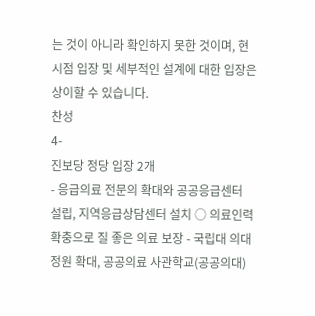는 것이 아니라 확인하지 못한 것이며, 현 시점 입장 및 세부적인 설계에 대한 입장은 상이할 수 있습니다.
찬성
4-
진보당 정당 입장 2개
- 응급의료 전문의 확대와 공공응급센터 설립, 지역응급상담센터 설치 ○ 의료인력확충으로 질 좋은 의료 보장 - 국립대 의대 정원 확대, 공공의료 사관학교(공공의대)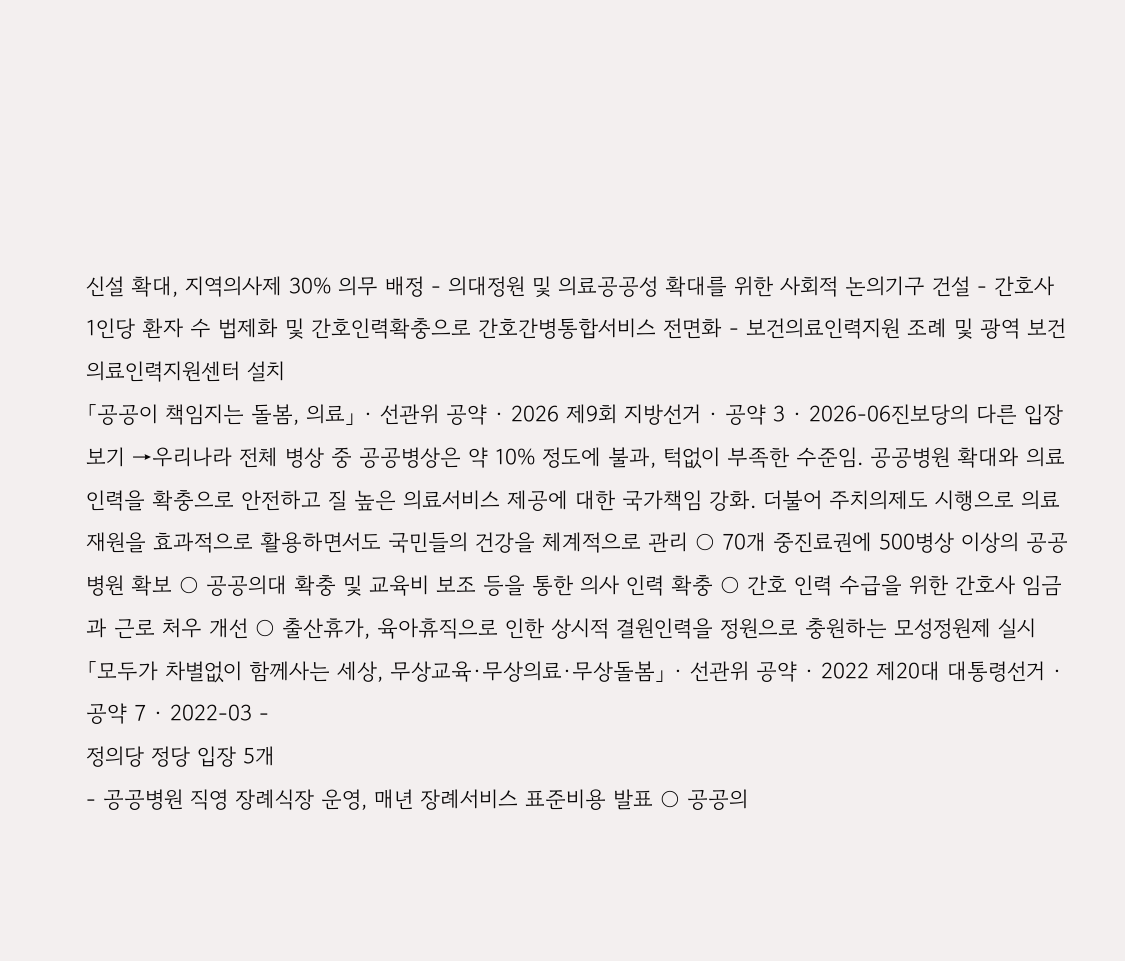신설 확대, 지역의사제 30% 의무 배정 - 의대정원 및 의료공공성 확대를 위한 사회적 논의기구 건설 - 간호사 1인당 환자 수 법제화 및 간호인력확충으로 간호간병통합서비스 전면화 - 보건의료인력지원 조례 및 광역 보건의료인력지원센터 설치
「공공이 책임지는 돌봄, 의료」 · 선관위 공약 · 2026 제9회 지방선거 · 공약 3 · 2026-06진보당의 다른 입장 보기 →우리나라 전체 병상 중 공공병상은 약 10% 정도에 불과, 턱없이 부족한 수준임. 공공병원 확대와 의료 인력을 확충으로 안전하고 질 높은 의료서비스 제공에 대한 국가책임 강화. 더불어 주치의제도 시행으로 의료 재원을 효과적으로 활용하면서도 국민들의 건강을 체계적으로 관리 ○ 70개 중진료권에 500병상 이상의 공공병원 확보 ○ 공공의대 확충 및 교육비 보조 등을 통한 의사 인력 확충 ○ 간호 인력 수급을 위한 간호사 임금과 근로 처우 개선 ○ 출산휴가, 육아휴직으로 인한 상시적 결원인력을 정원으로 충원하는 모성정원제 실시
「모두가 차별없이 함께사는 세상, 무상교육·무상의료·무상돌봄」 · 선관위 공약 · 2022 제20대 대통령선거 · 공약 7 · 2022-03 -
정의당 정당 입장 5개
- 공공병원 직영 장례식장 운영, 매년 장례서비스 표준비용 발표 ○ 공공의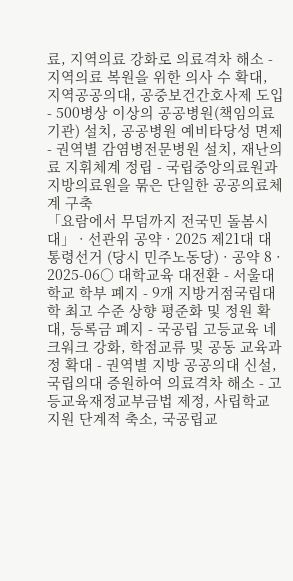료, 지역의료 강화로 의료격차 해소 - 지역의료 복원을 위한 의사 수 확대, 지역공공의대, 공중보건간호사제 도입 - 500병상 이상의 공공병원(책임의료기관) 설치, 공공병원 예비타당성 면제 - 권역별 감염병전문병원 설치, 재난의료 지휘체계 정립 - 국립중앙의료원과 지방의료원을 묶은 단일한 공공의료체계 구축
「요람에서 무덤까지 전국민 돌봄시대」 · 선관위 공약 · 2025 제21대 대통령선거 (당시 민주노동당) · 공약 8 · 2025-06○ 대학교육 대전환 - 서울대학교 학부 폐지 - 9개 지방거점국립대학 최고 수준 상향 평준화 및 정원 확대, 등록금 폐지 - 국공립 고등교육 네크워크 강화, 학점교류 및 공동 교육과정 확대 - 권역별 지방 공공의대 신설, 국립의대 증원하여 의료격차 해소 - 고등교육재정교부금법 제정, 사립학교 지원 단계적 축소, 국공립교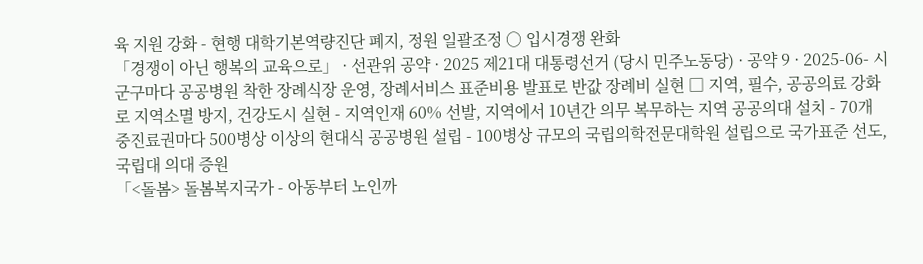육 지원 강화 - 현행 대학기본역량진단 폐지, 정원 일괄조정 ○ 입시경쟁 완화
「경쟁이 아닌 행복의 교육으로」 · 선관위 공약 · 2025 제21대 대통령선거 (당시 민주노동당) · 공약 9 · 2025-06- 시군구마다 공공병원 착한 장례식장 운영, 장례서비스 표준비용 발표로 반값 장례비 실현 □ 지역, 필수, 공공의료 강화로 지역소멸 방지, 건강도시 실현 - 지역인재 60% 선발, 지역에서 10년간 의무 복무하는 지역 공공의대 설치 - 70개 중진료권마다 500병상 이상의 현대식 공공병원 설립 - 100병상 규모의 국립의학전문대학원 설립으로 국가표준 선도, 국립대 의대 증원
「<돌봄> 돌봄복지국가 - 아동부터 노인까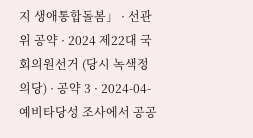지 생애통합돌봄」 · 선관위 공약 · 2024 제22대 국회의원선거 (당시 녹색정의당) · 공약 3 · 2024-04- 예비타당성 조사에서 공공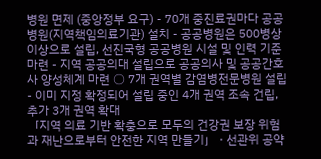병원 면제 (중앙정부 요구) - 70개 중진료권마다 공공병원(지역책임의료기관) 설치 - 공공병원은 500병상 이상으로 설립, 선진국형 공공병원 시설 및 인력 기준 마련 - 지역 공공의대 설립으로 공공의사 및 공공간호사 양성체계 마련 ○ 7개 권역별 감염병전문병원 설립 - 이미 지정 확정되어 설립 중인 4개 권역 조속 건립, 추가 3개 권역 확대
「지역 의료 기반 확충으로 모두의 건강권 보장 위험과 재난으로부터 안전한 지역 만들기」 · 선관위 공약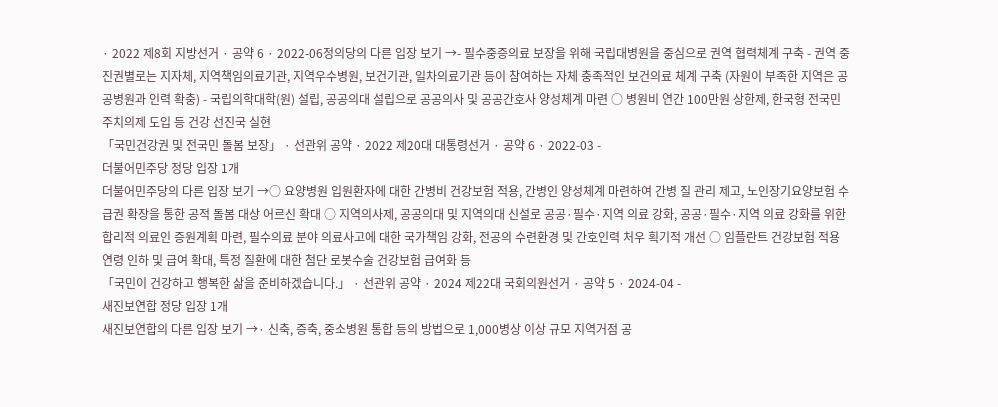· 2022 제8회 지방선거 · 공약 6 · 2022-06정의당의 다른 입장 보기 →- 필수중증의료 보장을 위해 국립대병원을 중심으로 권역 협력체계 구축 - 권역 중진권별로는 지자체, 지역책임의료기관, 지역우수병원, 보건기관, 일차의료기관 등이 참여하는 자체 충족적인 보건의료 체계 구축 (자원이 부족한 지역은 공공병원과 인력 확충) - 국립의학대학(원) 설립, 공공의대 설립으로 공공의사 및 공공간호사 양성체계 마련 ○ 병원비 연간 100만원 상한제, 한국형 전국민주치의제 도입 등 건강 선진국 실현
「국민건강권 및 전국민 돌봄 보장」 · 선관위 공약 · 2022 제20대 대통령선거 · 공약 6 · 2022-03 -
더불어민주당 정당 입장 1개
더불어민주당의 다른 입장 보기 →○ 요양병원 입원환자에 대한 간병비 건강보험 적용, 간병인 양성체계 마련하여 간병 질 관리 제고, 노인장기요양보험 수급권 확장을 통한 공적 돌봄 대상 어르신 확대 ○ 지역의사제, 공공의대 및 지역의대 신설로 공공·필수·지역 의료 강화, 공공·필수·지역 의료 강화를 위한 합리적 의료인 증원계획 마련, 필수의료 분야 의료사고에 대한 국가책임 강화, 전공의 수련환경 및 간호인력 처우 획기적 개선 ○ 임플란트 건강보험 적용 연령 인하 및 급여 확대, 특정 질환에 대한 첨단 로봇수술 건강보험 급여화 등
「국민이 건강하고 행복한 삶을 준비하겠습니다.」 · 선관위 공약 · 2024 제22대 국회의원선거 · 공약 5 · 2024-04 -
새진보연합 정당 입장 1개
새진보연합의 다른 입장 보기 →· 신축, 증축, 중소병원 통합 등의 방법으로 1,000병상 이상 규모 지역거점 공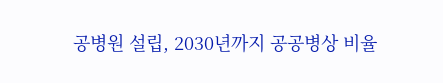공병원 설립, 2030년까지 공공병상 비율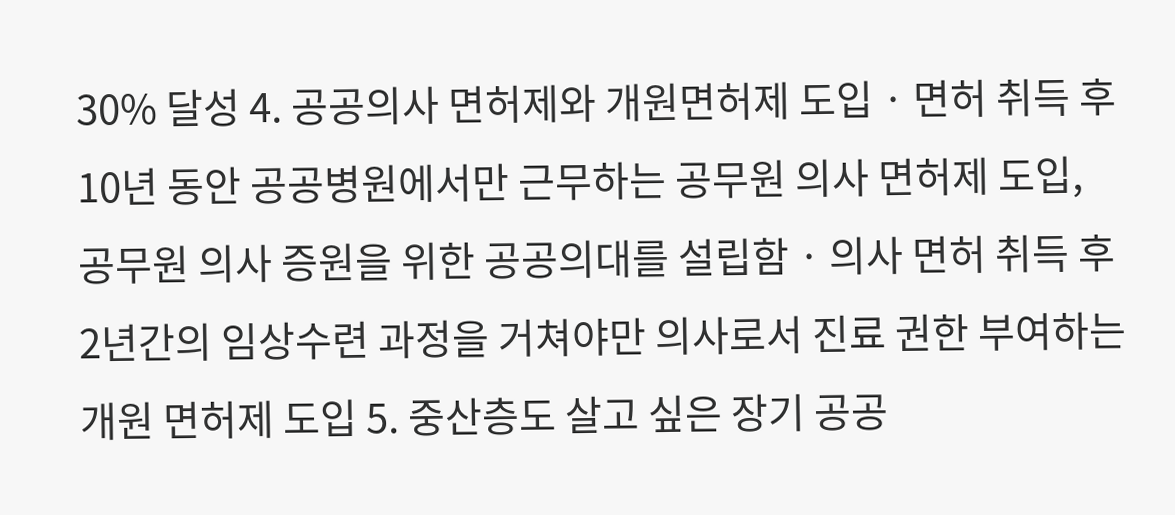30% 달성 4. 공공의사 면허제와 개원면허제 도입 · 면허 취득 후 10년 동안 공공병원에서만 근무하는 공무원 의사 면허제 도입, 공무원 의사 증원을 위한 공공의대를 설립함 · 의사 면허 취득 후 2년간의 임상수련 과정을 거쳐야만 의사로서 진료 권한 부여하는 개원 면허제 도입 5. 중산층도 살고 싶은 장기 공공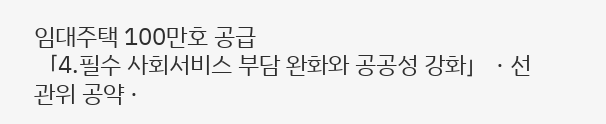임대주택 100만호 공급
「4.필수 사회서비스 부담 완화와 공공성 강화」 · 선관위 공약 ·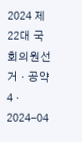2024 제22대 국회의원선거 · 공약 4 · 2024-04